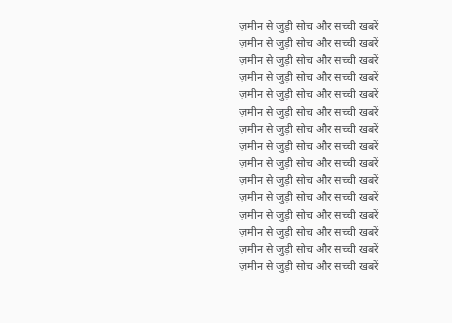ज़मीन से जुड़ी सोच और सच्ची खबरें
ज़मीन से जुड़ी सोच और सच्ची खबरें
ज़मीन से जुड़ी सोच और सच्ची खबरें
ज़मीन से जुड़ी सोच और सच्ची खबरें
ज़मीन से जुड़ी सोच और सच्ची खबरें
ज़मीन से जुड़ी सोच और सच्ची खबरें
ज़मीन से जुड़ी सोच और सच्ची खबरें
ज़मीन से जुड़ी सोच और सच्ची खबरें
ज़मीन से जुड़ी सोच और सच्ची खबरें
ज़मीन से जुड़ी सोच और सच्ची खबरें
ज़मीन से जुड़ी सोच और सच्ची खबरें
ज़मीन से जुड़ी सोच और सच्ची खबरें
ज़मीन से जुड़ी सोच और सच्ची खबरें
ज़मीन से जुड़ी सोच और सच्ची खबरें
ज़मीन से जुड़ी सोच और सच्ची खबरें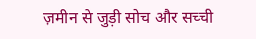ज़मीन से जुड़ी सोच और सच्ची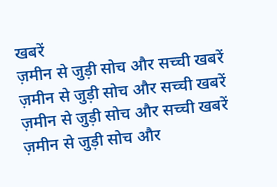खबरें
ज़मीन से जुड़ी सोच और सच्ची खबरें
ज़मीन से जुड़ी सोच और सच्ची खबरें
ज़मीन से जुड़ी सोच और सच्ची खबरें
ज़मीन से जुड़ी सोच और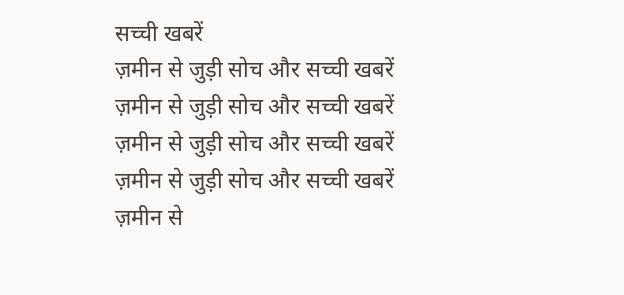सच्ची खबरें
ज़मीन से जुड़ी सोच और सच्ची खबरें
ज़मीन से जुड़ी सोच और सच्ची खबरें
ज़मीन से जुड़ी सोच और सच्ची खबरें
ज़मीन से जुड़ी सोच और सच्ची खबरें
ज़मीन से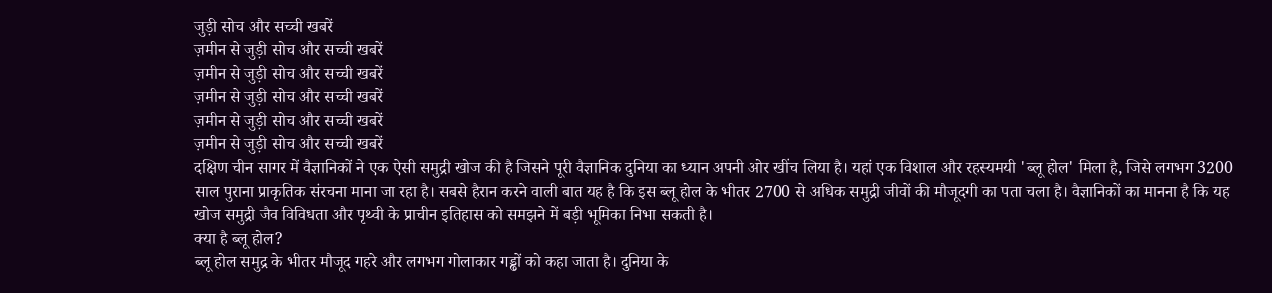जुड़ी सोच और सच्ची खबरें
ज़मीन से जुड़ी सोच और सच्ची खबरें
ज़मीन से जुड़ी सोच और सच्ची खबरें
ज़मीन से जुड़ी सोच और सच्ची खबरें
ज़मीन से जुड़ी सोच और सच्ची खबरें
ज़मीन से जुड़ी सोच और सच्ची खबरें
दक्षिण चीन सागर में वैज्ञानिकों ने एक ऐसी समुद्री खोज की है जिसने पूरी वैज्ञानिक दुनिया का ध्यान अपनी ओर खींच लिया है। यहां एक विशाल और रहस्यमयी 'ब्लू होल' मिला है, जिसे लगभग 3200 साल पुराना प्राकृतिक संरचना माना जा रहा है। सबसे हैरान करने वाली बात यह है कि इस ब्लू होल के भीतर 2700 से अधिक समुद्री जीवों की मौजूदगी का पता चला है। वैज्ञानिकों का मानना है कि यह खोज समुद्री जैव विविधता और पृथ्वी के प्राचीन इतिहास को समझने में बड़ी भूमिका निभा सकती है।
क्या है ब्लू होल?
ब्लू होल समुद्र के भीतर मौजूद गहरे और लगभग गोलाकार गड्ढों को कहा जाता है। दुनिया के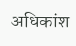अधिकांश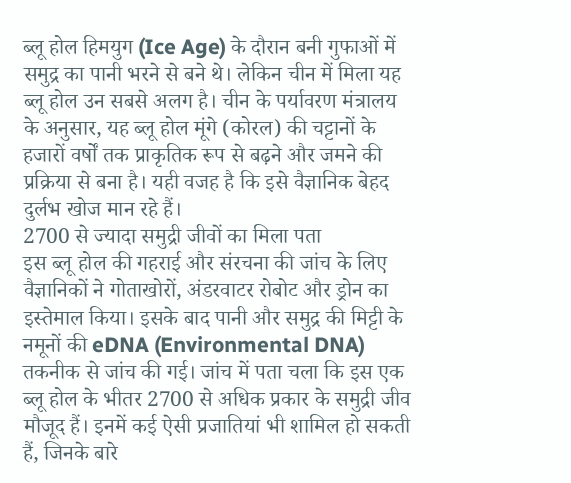ब्लू होल हिमयुग (Ice Age) के दौरान बनी गुफाओं में समुद्र का पानी भरने से बने थे। लेकिन चीन में मिला यह ब्लू होल उन सबसे अलग है। चीन के पर्यावरण मंत्रालय के अनुसार, यह ब्लू होल मूंगे (कोरल) की चट्टानों के हजारों वर्षों तक प्राकृतिक रूप से बढ़ने और जमने की प्रक्रिया से बना है। यही वजह है कि इसे वैज्ञानिक बेहद दुर्लभ खोज मान रहे हैं।
2700 से ज्यादा समुद्री जीवों का मिला पता
इस ब्लू होल की गहराई और संरचना की जांच के लिए वैज्ञानिकों ने गोताखोरों, अंडरवाटर रोबोट और ड्रोन का इस्तेमाल किया। इसके बाद पानी और समुद्र की मिट्टी के नमूनों की eDNA (Environmental DNA) तकनीक से जांच की गई। जांच में पता चला कि इस एक ब्लू होल के भीतर 2700 से अधिक प्रकार के समुद्री जीव मौजूद हैं। इनमें कई ऐसी प्रजातियां भी शामिल हो सकती हैं, जिनके बारे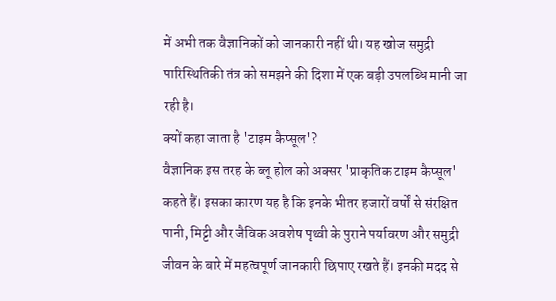में अभी तक वैज्ञानिकों को जानकारी नहीं थी। यह खोज समुद्री पारिस्थितिकी तंत्र को समझने की दिशा में एक बड़ी उपलब्धि मानी जा रही है।
क्यों कहा जाता है 'टाइम कैप्सूल'?
वैज्ञानिक इस तरह के ब्लू होल को अक्सर 'प्राकृतिक टाइम कैप्सूल' कहते हैं। इसका कारण यह है कि इनके भीतर हजारों वर्षों से संरक्षित पानी, मिट्टी और जैविक अवशेष पृथ्वी के पुराने पर्यावरण और समुद्री जीवन के बारे में महत्वपूर्ण जानकारी छिपाए रखते हैं। इनकी मदद से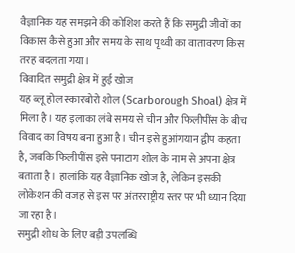वैज्ञानिक यह समझने की कोशिश करते हैं कि समुद्री जीवों का विकास कैसे हुआ और समय के साथ पृथ्वी का वातावरण किस तरह बदलता गया।
विवादित समुद्री क्षेत्र में हुई खोज
यह ब्लू होल स्कारबोरो शोल (Scarborough Shoal) क्षेत्र में मिला है। यह इलाका लंबे समय से चीन और फिलीपींस के बीच विवाद का विषय बना हुआ है। चीन इसे हुआंगयान द्वीप कहता है, जबकि फिलीपींस इसे पनाटाग शोल के नाम से अपना क्षेत्र बताता है। हालांकि यह वैज्ञानिक खोज है, लेकिन इसकी लोकेशन की वजह से इस पर अंतरराष्ट्रीय स्तर पर भी ध्यान दिया जा रहा है।
समुद्री शोध के लिए बड़ी उपलब्धि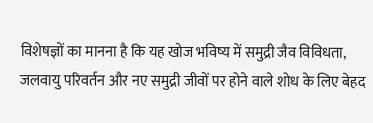विशेषज्ञों का मानना है कि यह खोज भविष्य में समुद्री जैव विविधता, जलवायु परिवर्तन और नए समुद्री जीवों पर होने वाले शोध के लिए बेहद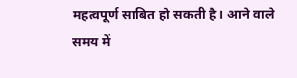महत्वपूर्ण साबित हो सकती है। आने वाले समय में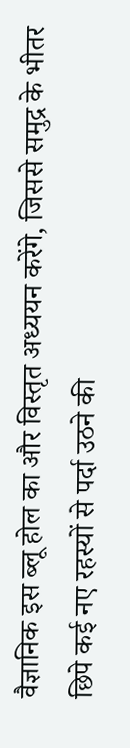वैज्ञानिक इस ब्लू होल का और विस्तृत अध्ययन करेंगे, जिससे समुद्र के भीतर छिपे कई नए रहस्यों से पर्दा उठने की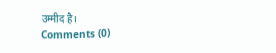उम्मीद है।
Comments (0)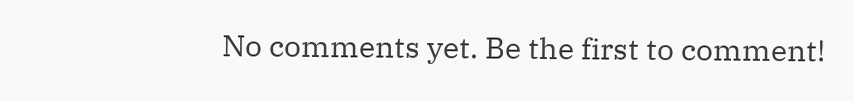No comments yet. Be the first to comment!